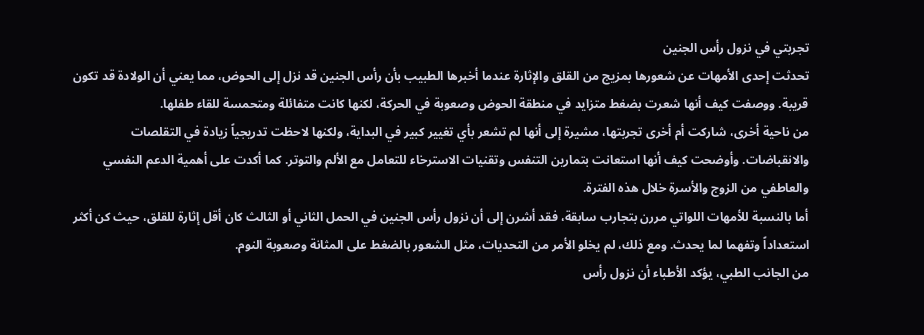تجربتي في نزول رأس الجنين
تحدثت إحدى الأمهات عن شعورها بمزيج من القلق والإثارة عندما أخبرها الطبيب بأن رأس الجنين قد نزل إلى الحوض، مما يعني أن الولادة قد تكون قريبة. ووصفت كيف أنها شعرت بضغط متزايد في منطقة الحوض وصعوبة في الحركة، لكنها كانت متفائلة ومتحمسة للقاء طفلها.
من ناحية أخرى، شاركت أم أخرى تجربتها، مشيرة إلى أنها لم تشعر بأي تغيير كبير في البداية، ولكنها لاحظت تدريجياً زيادة في التقلصات والانقباضات. وأوضحت كيف أنها استعانت بتمارين التنفس وتقنيات الاسترخاء للتعامل مع الألم والتوتر. كما أكدت على أهمية الدعم النفسي والعاطفي من الزوج والأسرة خلال هذه الفترة.
أما بالنسبة للأمهات اللواتي مررن بتجارب سابقة، فقد أشرن إلى أن نزول رأس الجنين في الحمل الثاني أو الثالث كان أقل إثارة للقلق، حيث كن أكثر استعداداً وتفهما لما يحدث. ومع ذلك، لم يخلو الأمر من التحديات، مثل الشعور بالضغط على المثانة وصعوبة النوم.
من الجانب الطبي، يؤكد الأطباء أن نزول رأس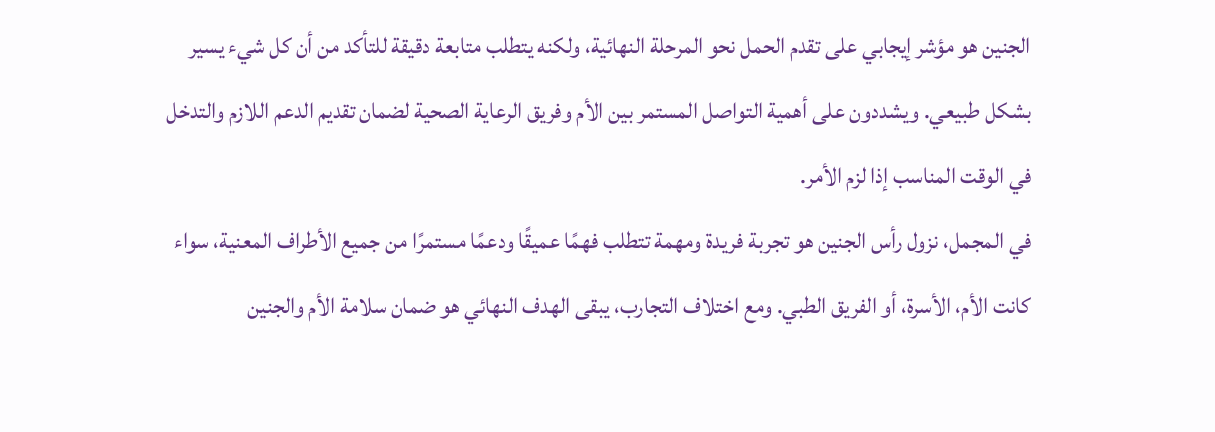الجنين هو مؤشر إيجابي على تقدم الحمل نحو المرحلة النهائية، ولكنه يتطلب متابعة دقيقة للتأكد من أن كل شيء يسير بشكل طبيعي. ويشددون على أهمية التواصل المستمر بين الأم وفريق الرعاية الصحية لضمان تقديم الدعم اللازم والتدخل في الوقت المناسب إذا لزم الأمر.
في المجمل، نزول رأس الجنين هو تجربة فريدة ومهمة تتطلب فهمًا عميقًا ودعمًا مستمرًا من جميع الأطراف المعنية، سواء كانت الأم، الأسرة، أو الفريق الطبي. ومع اختلاف التجارب، يبقى الهدف النهائي هو ضمان سلامة الأم والجنين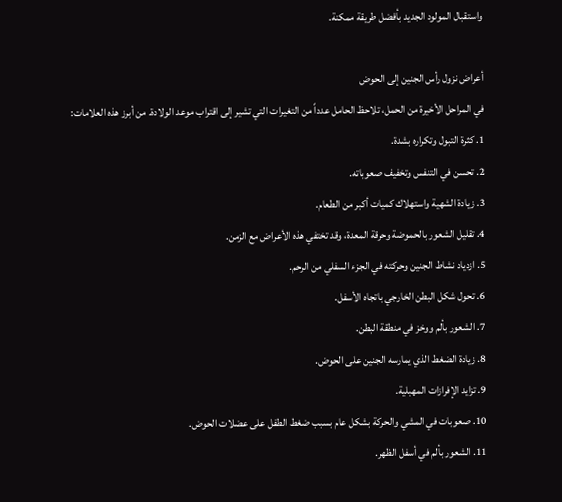واستقبال المولود الجديد بأفضل طريقة ممكنة.

أعراض نزول رأس الجنين إلى الحوض
في المراحل الأخيرة من الحمل، تلاحظ الحامل عدداً من التغيرات التي تشير إلى اقتراب موعد الولادة. من أبرز هذه العلامات:
1. كثرة التبول وتكراره بشدة.
2. تحسن في التنفس وتخفيف صعوباته.
3. زيادة الشهية واستهلاك كميات أكبر من الطعام.
4. تقليل الشعور بالحموضة وحرقة المعدة، وقد تختفي هذه الأعراض مع الزمن.
5. ازدياد نشاط الجنين وحركته في الجزء السفلي من الرحم.
6. تحول شكل البطن الخارجي باتجاه الأسفل.
7. الشعور بألم ووخز في منطقة البطن.
8. زيادة الضغط الذي يمارسه الجنين على الحوض.
9. تزايد الإفرازات المهبلية.
10. صعوبات في المشي والحركة بشكل عام بسبب ضغط الطفل على عضلات الحوض.
11. الشعور بألم في أسفل الظهر.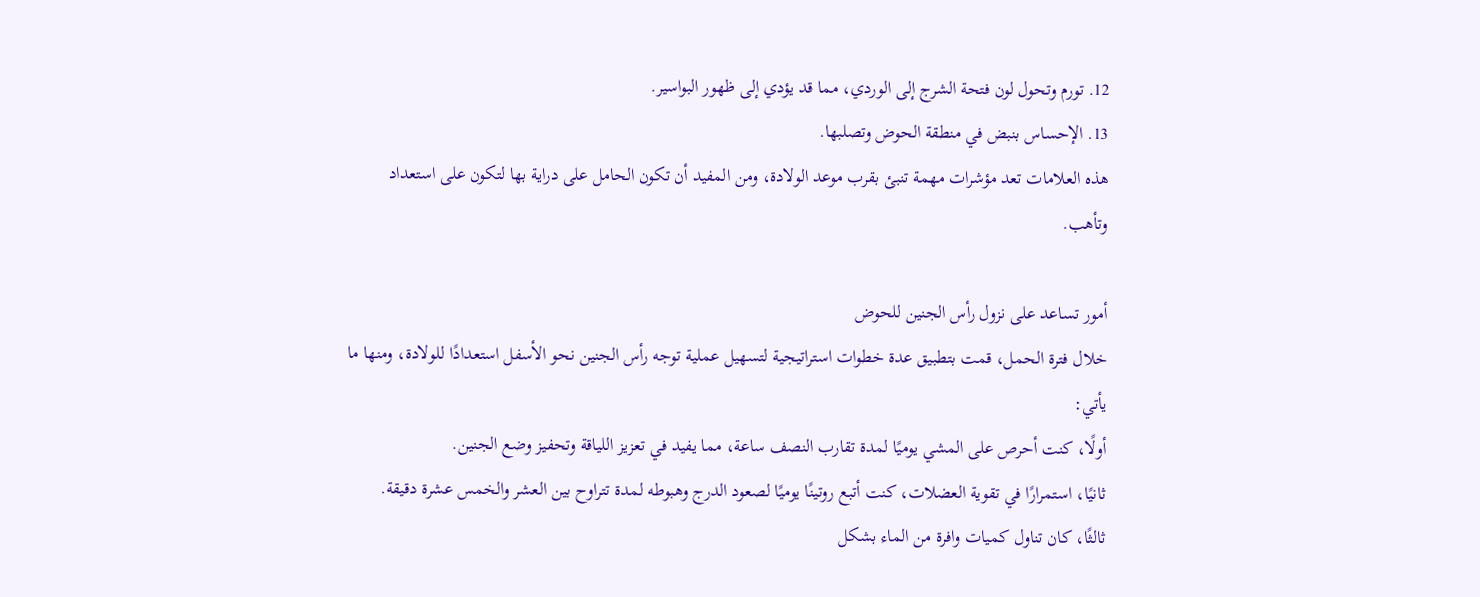12. تورم وتحول لون فتحة الشرج إلى الوردي، مما قد يؤدي إلى ظهور البواسير.
13. الإحساس بنبض في منطقة الحوض وتصلبها.
هذه العلامات تعد مؤشرات مهمة تنبئ بقرب موعد الولادة، ومن المفيد أن تكون الحامل على دراية بها لتكون على استعداد وتأهب.

أمور تساعد على نزول رأس الجنين للحوض
خلال فترة الحمل، قمت بتطبيق عدة خطوات استراتيجية لتسهيل عملية توجه رأس الجنين نحو الأسفل استعدادًا للولادة، ومنها ما يأتي:
أولًا، كنت أحرص على المشي يوميًا لمدة تقارب النصف ساعة، مما يفيد في تعزيز اللياقة وتحفيز وضع الجنين.
ثانيًا، استمرارًا في تقوية العضلات، كنت أتبع روتينًا يوميًا لصعود الدرج وهبوطه لمدة تتراوح بين العشر والخمس عشرة دقيقة.
ثالثًا، كان تناول كميات وافرة من الماء بشكل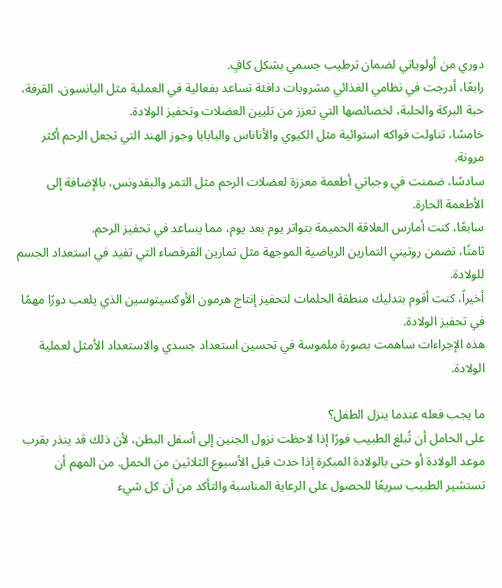دوري من أولوياتي لضمان ترطيب جسمي بشكل كافٍ.
رابعًا، أدرجت في نظامي الغذائي مشروبات دافئة تساعد بفعالية في العملية مثل اليانسون، القرفة، حبة البركة والحلبة، لخصائصها التي تعزز من تليين العضلات وتحفيز الولادة.
خامسًا، تناولت فواكه استوائية مثل الكيوي والأناناس والبابايا وجوز الهند التي تجعل الرحم أكثر مرونة.
سادسًا، ضمنت في وجباتي أطعمة معززة لعضلات الرحم مثل التمر والبقدونس، بالإضافة إلى الأطعمة الحارة.
سابعًا، كنت أمارس العلاقة الحميمة بتواتر يوم بعد يوم، مما يساعد في تحفيز الرحم.
ثامنًا، تضمن روتيني التمارين الرياضية الموجهة مثل تمارين القرفصاء التي تفيد في استعداد الجسم للولادة.
أخيراً، كنت أقوم بتدليك منطقة الحلمات لتحفيز إنتاج هرمون الأوكسيتوسين الذي يلعب دورًا مهمًا في تحفيز الولادة.
هذه الإجراءات ساهمت بصورة ملموسة في تحسين استعداد جسدي والاستعداد الأمثل لعملية الولادة.

ما يجب فعله عندما ينزل الطفل؟
على الحامل أن تُبلغ الطبيب فورًا إذا لاحظت نزول الجنين إلى أسفل البطن، لأن ذلك قد ينذر بقرب موعد الولادة أو حتى بالولادة المبكرة إذا حدث قبل الأسبوع الثلاثين من الحمل. من المهم أن تستشير الطبيب سريعًا للحصول على الرعاية المناسبة والتأكد من أن كل شيء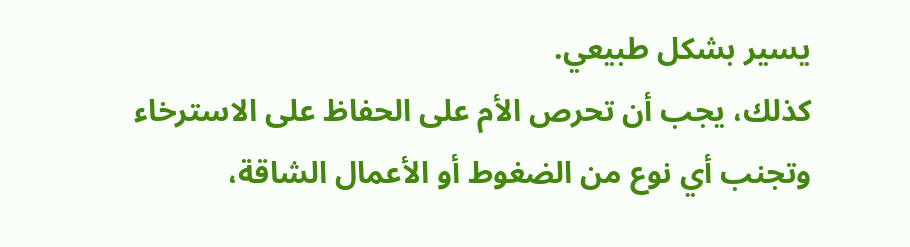يسير بشكل طبيعي.
كذلك، يجب أن تحرص الأم على الحفاظ على الاسترخاء وتجنب أي نوع من الضغوط أو الأعمال الشاقة،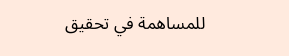للمساهمة في تحقيق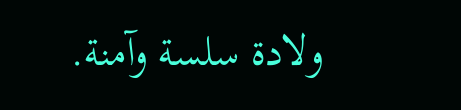ولادة سلسة وآمنة.